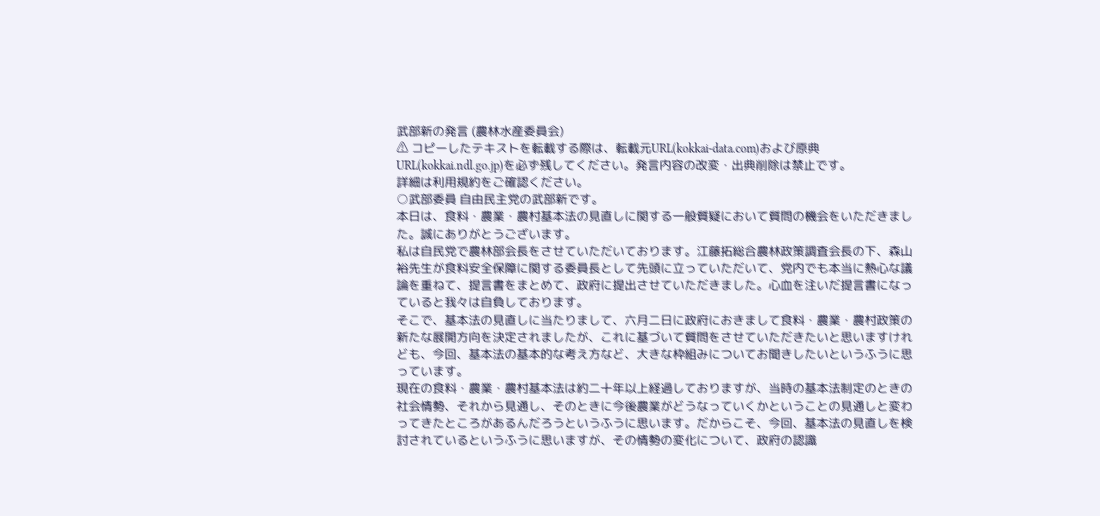武部新の発言 (農林水産委員会)
⚠ コピーしたテキストを転載する際は、転載元URL(kokkai-data.com)および原典URL(kokkai.ndl.go.jp)を必ず残してください。発言内容の改変・出典削除は禁止です。
詳細は利用規約をご確認ください。
○武部委員 自由民主党の武部新です。
本日は、食料・農業・農村基本法の見直しに関する一般質疑において質問の機会をいただきました。誠にありがとうございます。
私は自民党で農林部会長をさせていただいております。江藤拓総合農林政策調査会長の下、森山裕先生が食料安全保障に関する委員長として先頭に立っていただいて、党内でも本当に熱心な議論を重ねて、提言書をまとめて、政府に提出させていただきました。心血を注いだ提言書になっていると我々は自負しております。
そこで、基本法の見直しに当たりまして、六月二日に政府におきまして食料・農業・農村政策の新たな展開方向を決定されましたが、これに基づいて質問をさせていただきたいと思いますけれども、今回、基本法の基本的な考え方など、大きな枠組みについてお聞きしたいというふうに思っています。
現在の食料・農業・農村基本法は約二十年以上経過しておりますが、当時の基本法制定のときの社会情勢、それから見通し、そのときに今後農業がどうなっていくかということの見通しと変わってきたところがあるんだろうというふうに思います。だからこそ、今回、基本法の見直しを検討されているというふうに思いますが、その情勢の変化について、政府の認識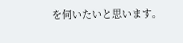を伺いたいと思います。